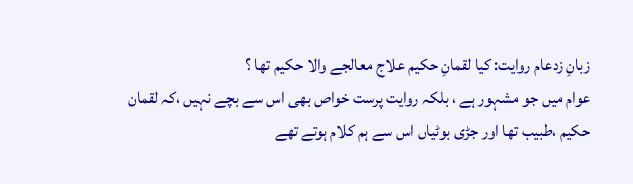زبانِ زدعام روایت: کیا لقمانِ حکیم علاج معالجے والا حکیم تھا ؟
عوام میں جو مشہور ہے ، بلکہ روایت پرست خواص بھی اس سے بچے نہیں ،کہ لقمان حکیم ،طبیب تھا اور جڑی بوٹیاں اس سے ہم کلام ہوتے تھے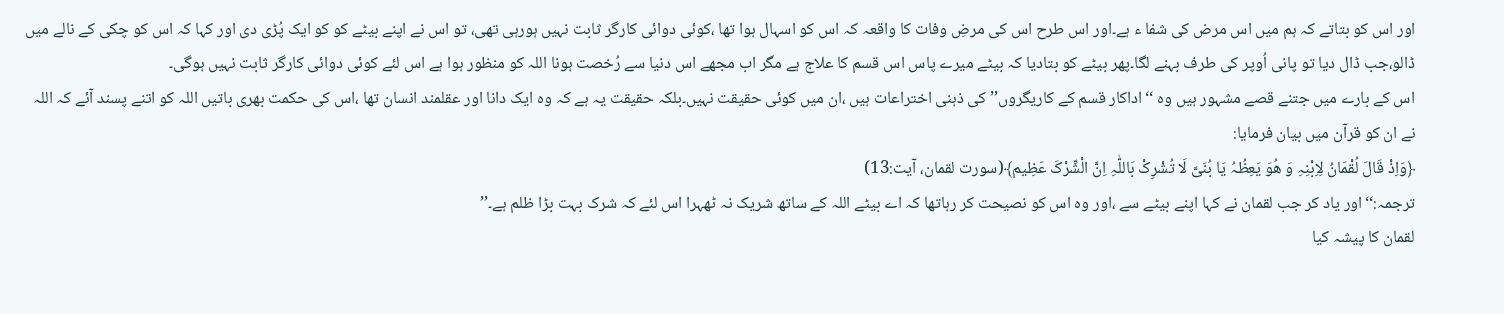اور اس کو بتاتے کہ ہم میں اس مرض کی شفا ء ہے۔اور اس طرح اس کی مرضِ وفات کا واقعہ کہ اس کو اسہال ہوا تھا ،کوئی دوائی کارگر ثابت نہیں ہورہی تھی، تو اس نے اپنے بیٹے کو کو ایک پُڑی دی اور کہا کہ اس کو چکی کے نالے میں ڈالو،جب ڈال دیا تو پانی اُوپر کی طرف بہنے لگا۔پھر بیٹے کو بتادیا کہ بیٹے میرے پاس اس قسم کا علاج ہے مگر اب مجھے اس دنیا سے رُخصت ہونا اللہ کو منظور ہوا ہے اس لئے کوئی دوائی کارگر ثابت نہیں ہوگی۔
اس کے بارے میں جتنے قصے مشہور ہیں وہ ‘‘اداکار قسم کے کاریگروں’’ کی ذہنی اختراعات ہیں ،ان میں کوئی حقیقت نہیں۔بلکہ حقیقت یہ ہے کہ وہ ایک دانا اور عقلمند انسان تھا ،اس کی حکمت بھری باتیں اللہ کو اتنے پسند آئے کہ اللہ نے ان کو قرآن میں بیان فرمایا:
﴿وَاِذْ قَالَ لُقْمَانُ لِاِبْنِہِ وَ ھُوَ یَعِظُہُ یَا بُنَیَّ لَا تُشْرِکْ بَاللّٰہِ اِنَّ الْشِّرْکَ عَظِیم﴾(سورت لقمان، آیت:13)
ترجمہ:‘‘اور یاد کر جب لقمان نے کہا اپنے بیٹے سے ،اور وہ اس کو نصیحت کر رہاتھا کہ اے بیٹے اللہ کے ساتھ شریک نہ ٹھہرا اس لئے کہ شرک بہت بڑا ظلم ہے۔’’
لقمان کا پیشہ کیا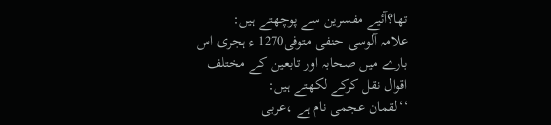تھا؟آئیے مفسرین سے پوچھتے ہیں:
علامہ آلوسی حنفی متوفی1270 ء ہجری اس بارے میں صحابہ اور تابعین کے مختلف اقوال نقل کرکے لکھتے ہیں:
‘‘لقمان عجمی نام ہے ،عربی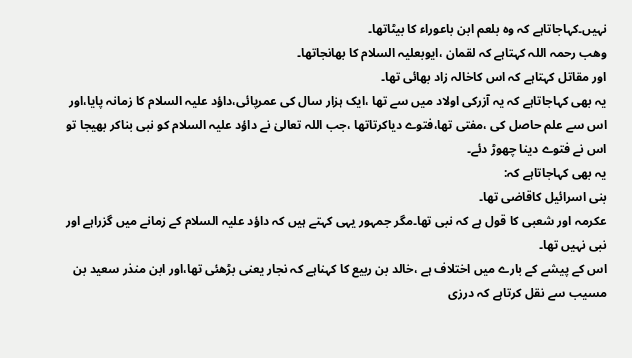نہیں۔کہاجاتاہے کہ وہ بلعم ابن باعوراء کا بیٹاتھا۔
وھب رحمہ اللہ کہتاہے کہ لقمان ،ایوبعلیہ السلام کا بھانجاتھا۔
اور مقاتل کہتاہے کہ اس کاخالہ زاد بھائی تھا۔
یہ بھی کہاجاتاہے کہ یہ آزرکی اولاد میں سے تھا ،ایک ہزار سال کی عمرپائی،داؤد علیہ السلام کا زمانہ پایا،اور اس سے علم حاصل کی ،مفتی تھا،فتوے دیاکرتاتھا ،جب اللہ تعالیٰ نے داؤد علیہ السلام کو نبی بناکر بھیجا تو اس نے فتوے دینا چھوڑ دئے۔
یہ بھی کہاجاتاہے کہ:
بنی اسرائیل کاقاضی تھا۔
عکرمہ اور شعبی کا قول ہے کہ نبی تھا۔مگر جمہور یہی کہتے ہیں کہ داؤد علیہ السلام کے زمانے میں گزراہے اور نبی نہیں تھا۔
اس کے پیشے کے بارے میں اختلاف ہے ،خالد بن ربیع کا کہناہے کہ نجار یعنی بڑھئی تھا،اور ابن منذر سعید بن مسیب سے نقل کرتاہے کہ درزی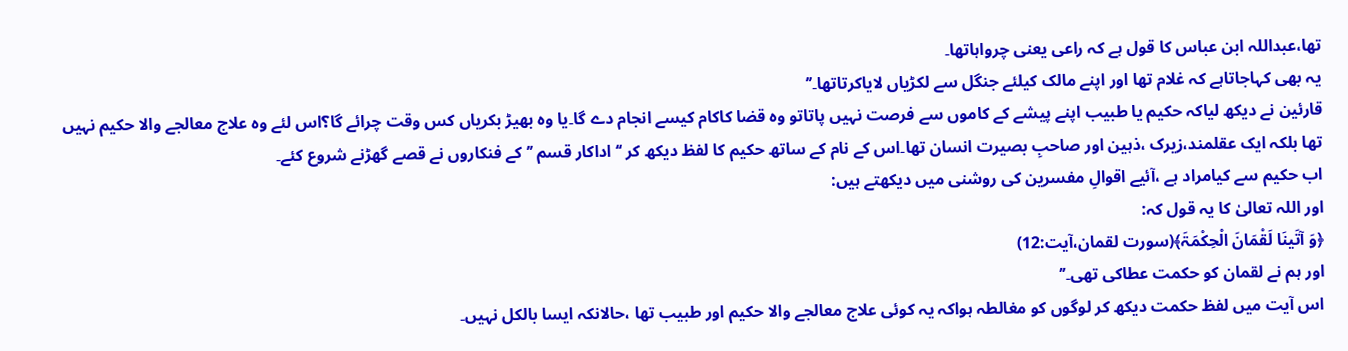تھا،عبداللہ ابن عباس کا قول ہے کہ راعی یعنی چرواہاتھا۔
یہ بھی کہاجاتاہے کہ غلام تھا اور اپنے مالک کیلئے جنگل سے لکڑیاں لایاکرتاتھا۔’’
قارئین نے دیکھ لیاکہ حکیم یا طبیب اپنے پیشے کے کاموں سے فرصت نہیں پاتاتو وہ قضا کاکام کیسے انجام دے گا۔یا وہ بھیڑ بکریاں کس وقت چرائے گا؟اس لئے وہ علاج معالجے والا حکیم نہیں تھا بلکہ ایک عقلمند،زیرک ،ذہین اور صاحبِ بصیرت انسان تھا۔اس کے نام کے ساتھ حکیم کا لفظ دیکھ کر ‘‘ اداکار قسم ’’ کے فنکاروں نے قصے گھڑنے شروع کئے۔
اب حکیم سے کیامراد ہے ،آئیے اقوالِ مفسرین کی روشنی میں دیکھتے ہیں:
اور اللہ تعالیٰ کا یہ قول کہ:
﴿وَ آتَینَا لَقْمَانَ الْحِکْمَۃَ﴾(سورت لقمان،آیت:12)
اور ہم نے لقمان کو حکمت عطاکی تھی۔’’
اس آیت میں لفظ حکمت دیکھ کر لوگوں کو مغالطہ ہواکہ یہ کوئی علاج معالجے والا حکیم اور طبیب تھا ،حالانکہ ایسا بالکل نہیں۔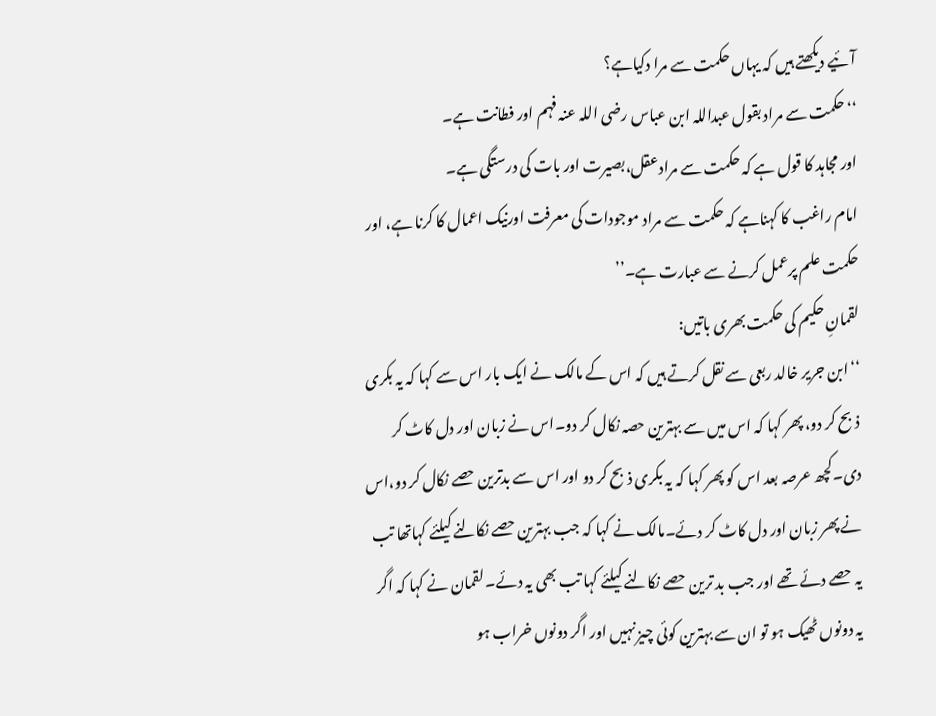آئیے دیکھتے ہیں کہ یہاں حکمت سے مرا دکیاہے؟
‘‘حکمت سے مراد بقول عبداللہ ابن عباس رضی اللہ عنہ فہم اور فطانت ہے۔
اور مجاہد کا قول ہے کہ حکمت سے مرادعقل،بصیرت اور بات کی درستگی ہے۔
امام راغب کا کہناہے کہ حکمت سے مراد موجودات کی معرفت اورنیک اعمال کا کرنا ہے، اور حکمت علم پرعمل کرنے سے عبارت ہے۔’’
لقمانِ حکیم کی حکمت بھری باتیں:
‘‘ابن جریر خالد ربعی سے نقل کرتے ہیں کہ اس کے مالک نے ایک بار اس سے کہا کہ یہ بکری ذبح کر دو، پھر کہا کہ اس میں سے بہترین حصہ نکال کر دو۔اس نے زبان اور دل کاٹ کر دی۔کچھ عرصہ بعد اس کو پھر کہا کہ یہ بکری ذبح کر دو اور اس سے بدترین حصے نکال کر دو،اس نے پھر زبان اور دل کاٹ کر دئے۔مالک نے کہا کہ جب بہترین حصے نکالنے کیلئے کہاتھا تب یہ حصے دئے تھے اور جب بد ترین حصے نکالنے کیلئے کہا تب بھی یہ دئے۔ لقمان نے کہا کہ اگر یہ دونوں ٹھیک ہو تو ان سے بہترین کوئی چیز نہیں اور اگر دونوں خراب ہو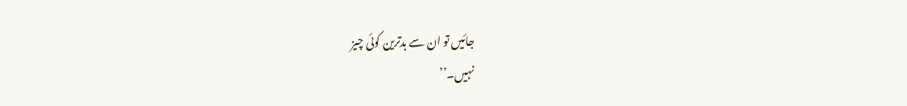جائیں تو ان سے بدترین کوئی چیز
نہیں۔’’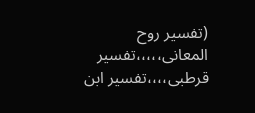(تفسیر روح المعانی،،،،،تفسیر قرطبی،،،،تفسیر ابن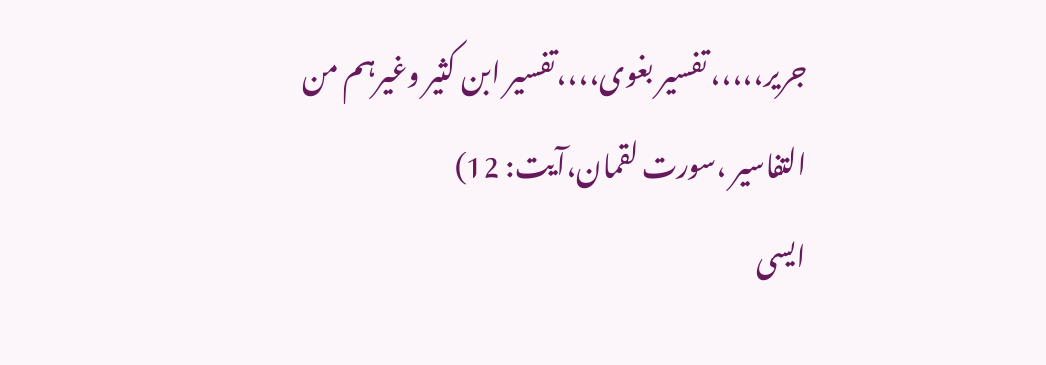جریر،،،،، تفسیر بغوی،،،،تفسیر ابن کثیر وغیرہم من التفاسیر ،سورت لقمان،آیت: 12)
ایسی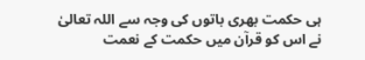ہی حکمت بھری باتوں کی وجہ سے اللہ تعالیٰ نے اس کو قرآن میں حکمت کے نعمت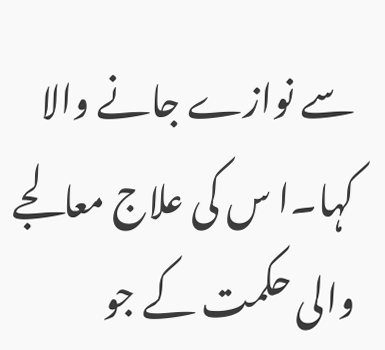سے نوازے جانے والا کہا۔ا س کی علاج معالجے والی حکمت کے جو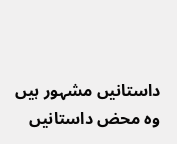داستانیں مشہور ہیں وہ محض داستانیں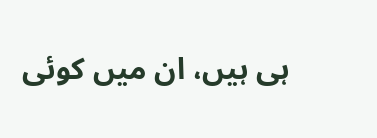ہی ہیں، ان میں کوئی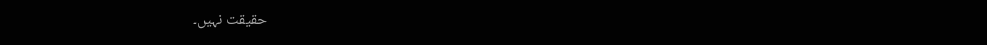حقیقت نہیں۔